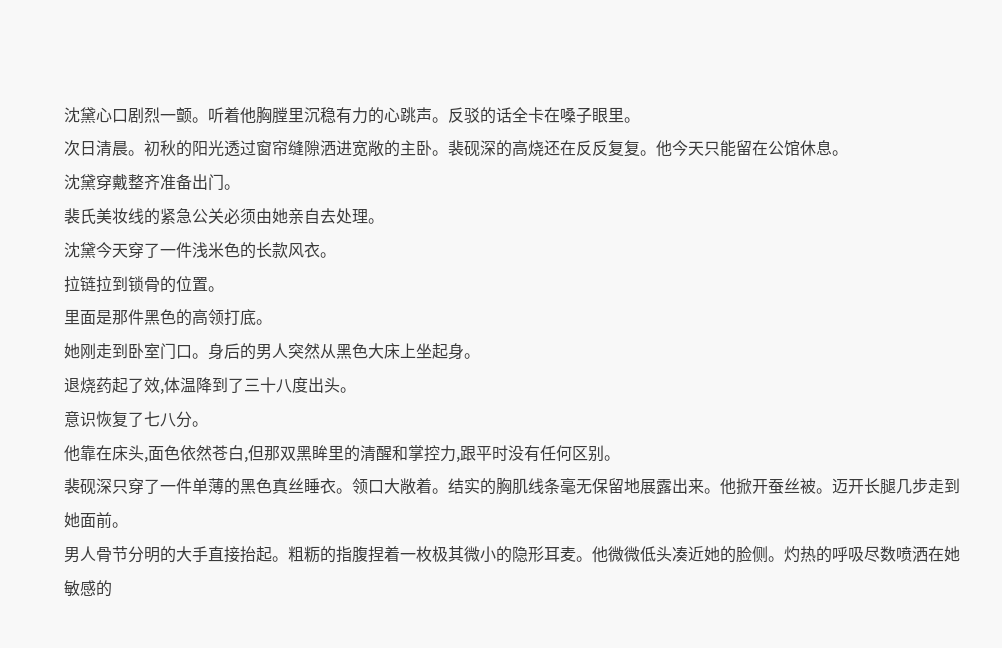沈黛心口剧烈一颤。听着他胸膛里沉稳有力的心跳声。反驳的话全卡在嗓子眼里。
次日清晨。初秋的阳光透过窗帘缝隙洒进宽敞的主卧。裴砚深的高烧还在反反复复。他今天只能留在公馆休息。
沈黛穿戴整齐准备出门。
裴氏美妆线的紧急公关必须由她亲自去处理。
沈黛今天穿了一件浅米色的长款风衣。
拉链拉到锁骨的位置。
里面是那件黑色的高领打底。
她刚走到卧室门口。身后的男人突然从黑色大床上坐起身。
退烧药起了效,体温降到了三十八度出头。
意识恢复了七八分。
他靠在床头,面色依然苍白,但那双黑眸里的清醒和掌控力,跟平时没有任何区别。
裴砚深只穿了一件单薄的黑色真丝睡衣。领口大敞着。结实的胸肌线条毫无保留地展露出来。他掀开蚕丝被。迈开长腿几步走到她面前。
男人骨节分明的大手直接抬起。粗粝的指腹捏着一枚极其微小的隐形耳麦。他微微低头凑近她的脸侧。灼热的呼吸尽数喷洒在她敏感的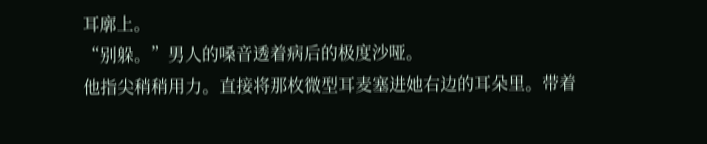耳廓上。
“别躲。”男人的嗓音透着病后的极度沙哑。
他指尖稍稍用力。直接将那枚微型耳麦塞进她右边的耳朵里。带着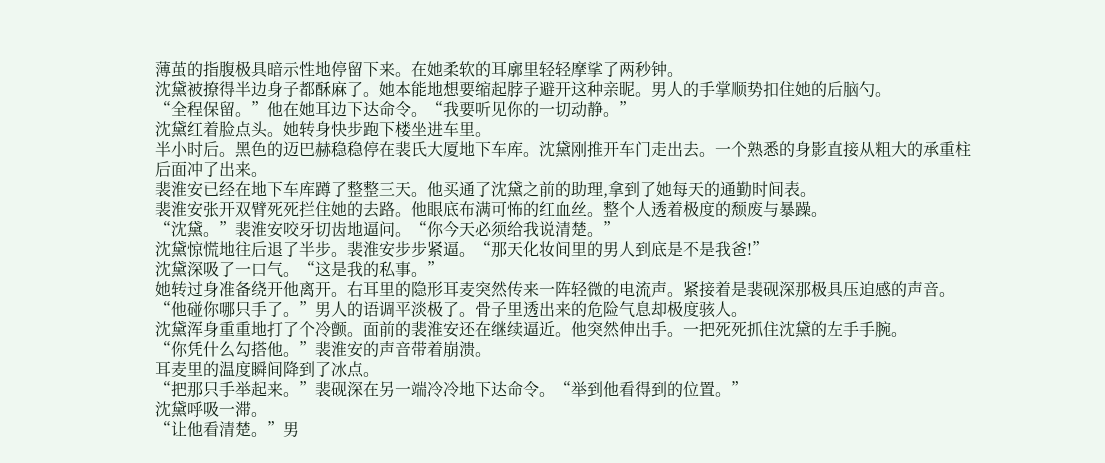薄茧的指腹极具暗示性地停留下来。在她柔软的耳廓里轻轻摩挲了两秒钟。
沈黛被撩得半边身子都酥麻了。她本能地想要缩起脖子避开这种亲昵。男人的手掌顺势扣住她的后脑勺。
“全程保留。”他在她耳边下达命令。“我要听见你的一切动静。”
沈黛红着脸点头。她转身快步跑下楼坐进车里。
半小时后。黑色的迈巴赫稳稳停在裴氏大厦地下车库。沈黛刚推开车门走出去。一个熟悉的身影直接从粗大的承重柱后面冲了出来。
裴淮安已经在地下车库蹲了整整三天。他买通了沈黛之前的助理,拿到了她每天的通勤时间表。
裴淮安张开双臂死死拦住她的去路。他眼底布满可怖的红血丝。整个人透着极度的颓废与暴躁。
“沈黛。”裴淮安咬牙切齿地逼问。“你今天必须给我说清楚。”
沈黛惊慌地往后退了半步。裴淮安步步紧逼。“那天化妆间里的男人到底是不是我爸!”
沈黛深吸了一口气。“这是我的私事。”
她转过身准备绕开他离开。右耳里的隐形耳麦突然传来一阵轻微的电流声。紧接着是裴砚深那极具压迫感的声音。
“他碰你哪只手了。”男人的语调平淡极了。骨子里透出来的危险气息却极度骇人。
沈黛浑身重重地打了个冷颤。面前的裴淮安还在继续逼近。他突然伸出手。一把死死抓住沈黛的左手手腕。
“你凭什么勾搭他。”裴淮安的声音带着崩溃。
耳麦里的温度瞬间降到了冰点。
“把那只手举起来。”裴砚深在另一端冷冷地下达命令。“举到他看得到的位置。”
沈黛呼吸一滞。
“让他看清楚。”男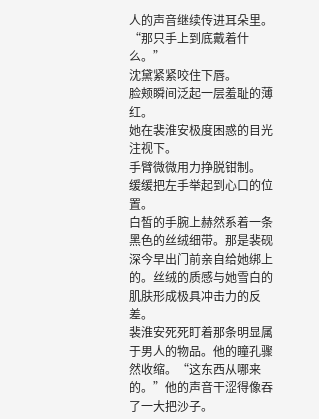人的声音继续传进耳朵里。“那只手上到底戴着什么。”
沈黛紧紧咬住下唇。
脸颊瞬间泛起一层羞耻的薄红。
她在裴淮安极度困惑的目光注视下。
手臂微微用力挣脱钳制。
缓缓把左手举起到心口的位置。
白皙的手腕上赫然系着一条黑色的丝绒细带。那是裴砚深今早出门前亲自给她绑上的。丝绒的质感与她雪白的肌肤形成极具冲击力的反差。
裴淮安死死盯着那条明显属于男人的物品。他的瞳孔骤然收缩。“这东西从哪来的。”他的声音干涩得像吞了一大把沙子。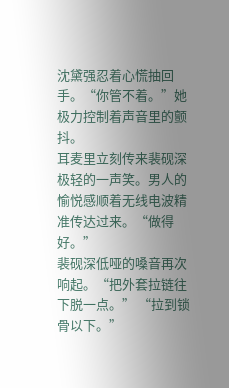沈黛强忍着心慌抽回手。“你管不着。”她极力控制着声音里的颤抖。
耳麦里立刻传来裴砚深极轻的一声笑。男人的愉悦感顺着无线电波精准传达过来。“做得好。”
裴砚深低哑的嗓音再次响起。“把外套拉链往下脱一点。” “拉到锁骨以下。”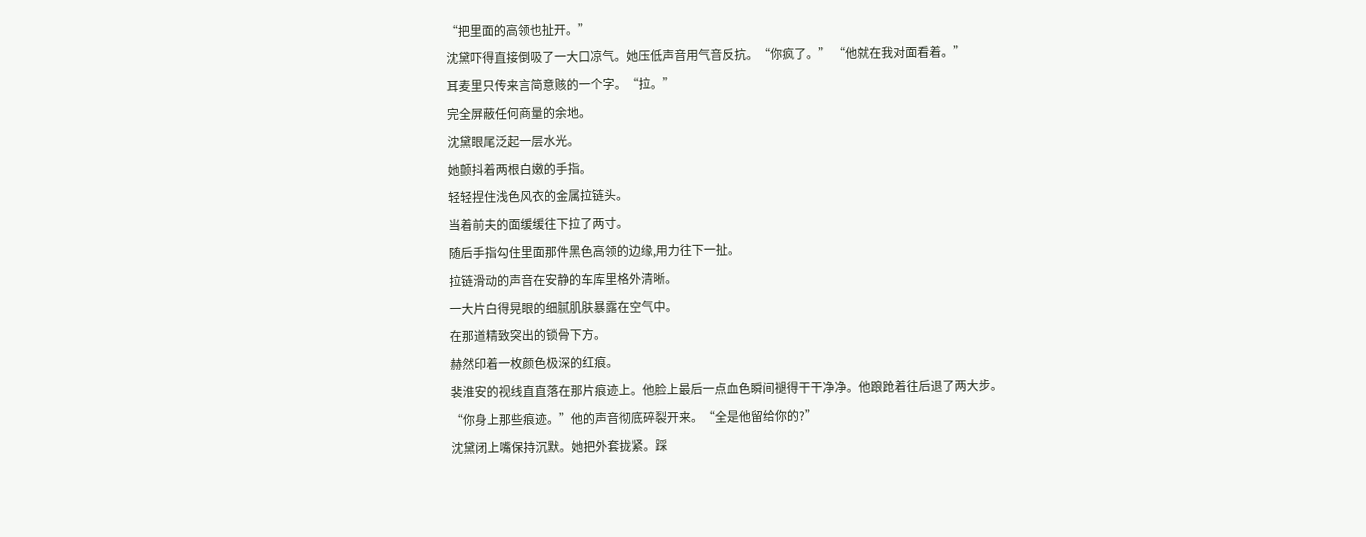“把里面的高领也扯开。”
沈黛吓得直接倒吸了一大口凉气。她压低声音用气音反抗。“你疯了。” “他就在我对面看着。”
耳麦里只传来言简意赅的一个字。“拉。”
完全屏蔽任何商量的余地。
沈黛眼尾泛起一层水光。
她颤抖着两根白嫩的手指。
轻轻捏住浅色风衣的金属拉链头。
当着前夫的面缓缓往下拉了两寸。
随后手指勾住里面那件黑色高领的边缘,用力往下一扯。
拉链滑动的声音在安静的车库里格外清晰。
一大片白得晃眼的细腻肌肤暴露在空气中。
在那道精致突出的锁骨下方。
赫然印着一枚颜色极深的红痕。
裴淮安的视线直直落在那片痕迹上。他脸上最后一点血色瞬间褪得干干净净。他踉跄着往后退了两大步。
“你身上那些痕迹。”他的声音彻底碎裂开来。“全是他留给你的?”
沈黛闭上嘴保持沉默。她把外套拢紧。踩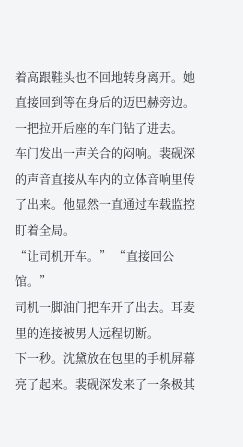着高跟鞋头也不回地转身离开。她直接回到等在身后的迈巴赫旁边。一把拉开后座的车门钻了进去。
车门发出一声关合的闷响。裴砚深的声音直接从车内的立体音响里传了出来。他显然一直通过车载监控盯着全局。
“让司机开车。” “直接回公馆。”
司机一脚油门把车开了出去。耳麦里的连接被男人远程切断。
下一秒。沈黛放在包里的手机屏幕亮了起来。裴砚深发来了一条极其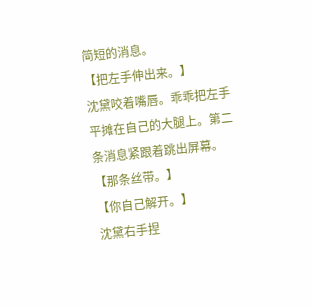简短的消息。
【把左手伸出来。】
沈黛咬着嘴唇。乖乖把左手平摊在自己的大腿上。第二条消息紧跟着跳出屏幕。
【那条丝带。】
【你自己解开。】
沈黛右手捏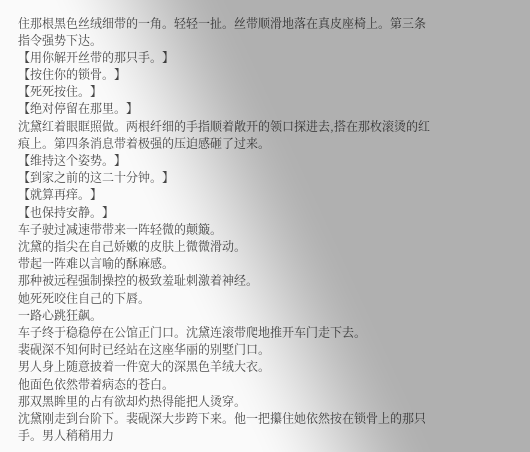住那根黑色丝绒细带的一角。轻轻一扯。丝带顺滑地落在真皮座椅上。第三条指令强势下达。
【用你解开丝带的那只手。】
【按住你的锁骨。】
【死死按住。】
【绝对停留在那里。】
沈黛红着眼眶照做。两根纤细的手指顺着敞开的领口探进去,搭在那枚滚烫的红痕上。第四条消息带着极强的压迫感砸了过来。
【维持这个姿势。】
【到家之前的这二十分钟。】
【就算再痒。】
【也保持安静。】
车子驶过减速带带来一阵轻微的颠簸。
沈黛的指尖在自己娇嫩的皮肤上微微滑动。
带起一阵难以言喻的酥麻感。
那种被远程强制操控的极致羞耻刺激着神经。
她死死咬住自己的下唇。
一路心跳狂飙。
车子终于稳稳停在公馆正门口。沈黛连滚带爬地推开车门走下去。
裴砚深不知何时已经站在这座华丽的别墅门口。
男人身上随意披着一件宽大的深黑色羊绒大衣。
他面色依然带着病态的苍白。
那双黑眸里的占有欲却灼热得能把人烫穿。
沈黛刚走到台阶下。裴砚深大步跨下来。他一把攥住她依然按在锁骨上的那只手。男人稍稍用力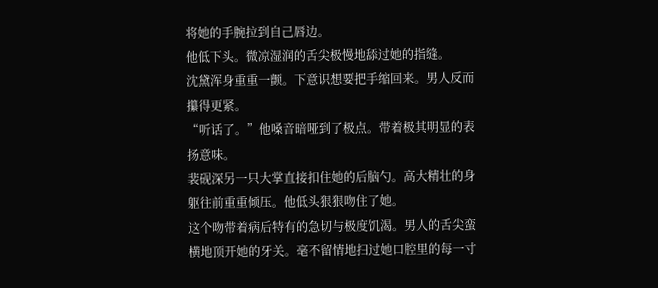将她的手腕拉到自己唇边。
他低下头。微凉湿润的舌尖极慢地舔过她的指缝。
沈黛浑身重重一颤。下意识想要把手缩回来。男人反而攥得更紧。
“听话了。”他嗓音暗哑到了极点。带着极其明显的表扬意味。
裴砚深另一只大掌直接扣住她的后脑勺。高大精壮的身躯往前重重倾压。他低头狠狠吻住了她。
这个吻带着病后特有的急切与极度饥渴。男人的舌尖蛮横地顶开她的牙关。毫不留情地扫过她口腔里的每一寸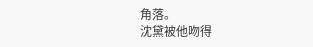角落。
沈黛被他吻得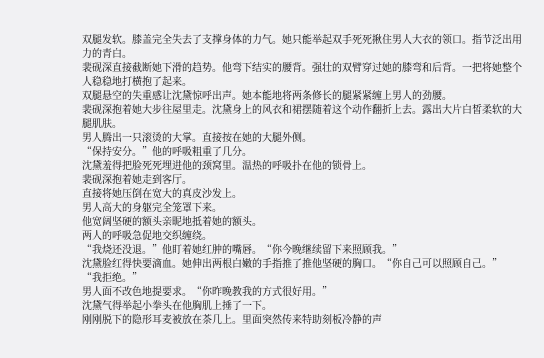双腿发软。膝盖完全失去了支撑身体的力气。她只能举起双手死死揪住男人大衣的领口。指节泛出用力的青白。
裴砚深直接截断她下滑的趋势。他弯下结实的腰背。强壮的双臂穿过她的膝弯和后背。一把将她整个人稳稳地打横抱了起来。
双腿悬空的失重感让沈黛惊呼出声。她本能地将两条修长的腿紧紧缠上男人的劲腰。
裴砚深抱着她大步往屋里走。沈黛身上的风衣和裙摆随着这个动作翻折上去。露出大片白皙柔软的大腿肌肤。
男人腾出一只滚烫的大掌。直接按在她的大腿外侧。
“保持安分。”他的呼吸粗重了几分。
沈黛羞得把脸死死埋进他的颈窝里。温热的呼吸扑在他的锁骨上。
裴砚深抱着她走到客厅。
直接将她压倒在宽大的真皮沙发上。
男人高大的身躯完全笼罩下来。
他宽阔坚硬的额头亲昵地抵着她的额头。
两人的呼吸急促地交织缠绕。
“我烧还没退。”他盯着她红肿的嘴唇。“你今晚继续留下来照顾我。”
沈黛脸红得快要滴血。她伸出两根白嫩的手指推了推他坚硬的胸口。“你自己可以照顾自己。” “我拒绝。”
男人面不改色地提要求。“你昨晚教我的方式很好用。”
沈黛气得举起小拳头在他胸肌上捶了一下。
刚刚脱下的隐形耳麦被放在茶几上。里面突然传来特助刻板冷静的声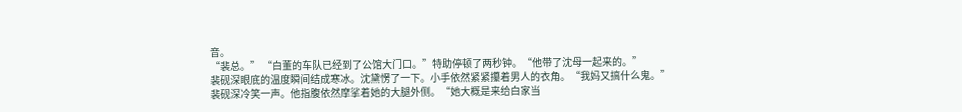音。
“裴总。” “白董的车队已经到了公馆大门口。”特助停顿了两秒钟。“他带了沈母一起来的。”
裴砚深眼底的温度瞬间结成寒冰。沈黛愣了一下。小手依然紧紧攥着男人的衣角。“我妈又搞什么鬼。”
裴砚深冷笑一声。他指腹依然摩挲着她的大腿外侧。“她大概是来给白家当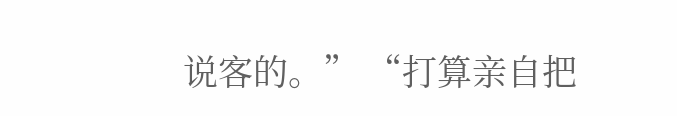说客的。” “打算亲自把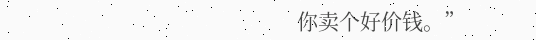你卖个好价钱。”